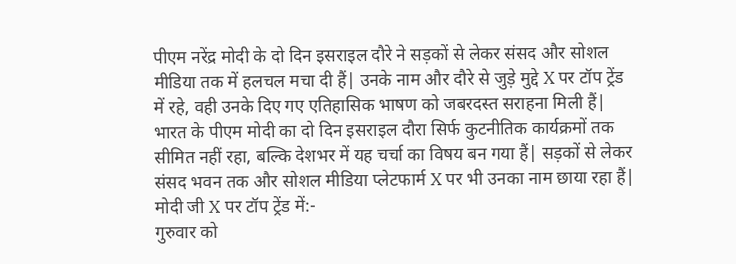पीएम नरेंद्र मोदी के दो दिन इसराइल दौरे ने सड़कों से लेकर संसद और सोशल मीडिया तक में हलचल मचा दी हैं| उनके नाम और दौरे से जुड़े मुद्दे X पर टॉप ट्रेंड में रहे, वही उनके दिए गए एतिहासिक भाषण को जबरदस्त सराहना मिली हैं| भारत के पीएम मोदी का दो दिन इसराइल दौरा सिर्फ कुटनीतिक कार्यक्रमों तक सीमित नहीं रहा, बल्कि देशभर में यह चर्चा का विषय बन गया हैं| सड़कों से लेकर संसद भवन तक और सोशल मीडिया प्लेटफार्म X पर भी उनका नाम छाया रहा हैं|
मोदी जी X पर टॉप ट्रेंड में:-
गुरुवार को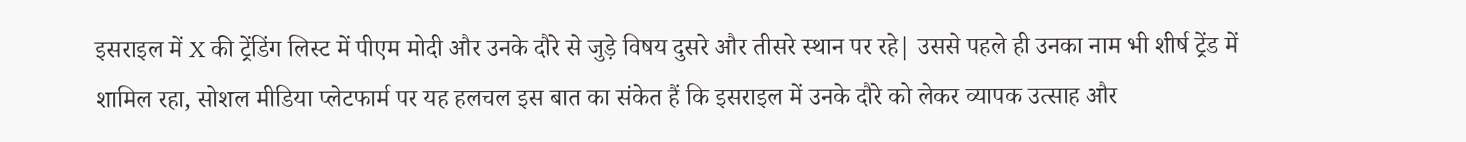इसराइल में X की ट्रेंडिंग लिस्ट में पीएम मोदी और उनके दौरे से जुड़े विषय दुसरे और तीसरे स्थान पर रहे| उससे पहले ही उनका नाम भी शीर्ष ट्रेंड में शामिल रहा, सोशल मीडिया प्लेटफार्म पर यह हलचल इस बात का संकेत हैं कि इसराइल में उनके दौरे को लेकर व्यापक उत्साह और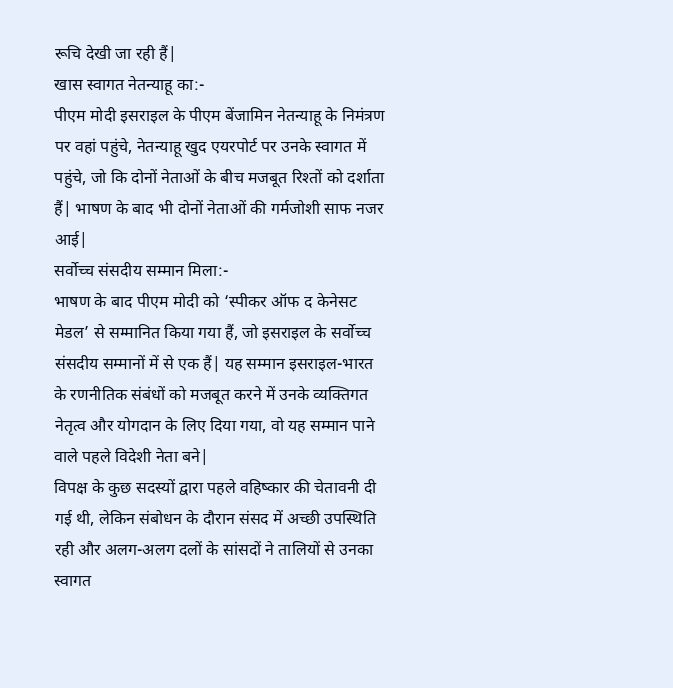रूचि देखी जा रही हैं|
खास स्वागत नेतन्याहू का:-
पीएम मोदी इसराइल के पीएम बेंजामिन नेतन्याहू के निमंत्रण पर वहां पहुंचे, नेतन्याहू खुद एयरपोर्ट पर उनके स्वागत में पहुंचे, जो कि दोनों नेताओं के बीच मजबूत रिश्तों को दर्शाता हैं| भाषण के बाद भी दोनों नेताओं की गर्मजोशी साफ नजर आई|
सर्वोच्च संसदीय सम्मान मिला:-
भाषण के बाद पीएम मोदी को ‘स्पीकर ऑफ द केनेसट मेडल’ से सम्मानित किया गया हैं, जो इसराइल के सर्वोच्च संसदीय सम्मानों में से एक हैं| यह सम्मान इसराइल-भारत के रणनीतिक संबंधों को मजबूत करने में उनके व्यक्तिगत नेतृत्व और योगदान के लिए दिया गया, वो यह सम्मान पाने वाले पहले विदेशी नेता बने|
विपक्ष के कुछ सदस्यों द्वारा पहले वहिष्कार की चेतावनी दी गई थी, लेकिन संबोधन के दौरान संसद में अच्छी उपस्थिति रही और अलग-अलग दलों के सांसदों ने तालियों से उनका स्वागत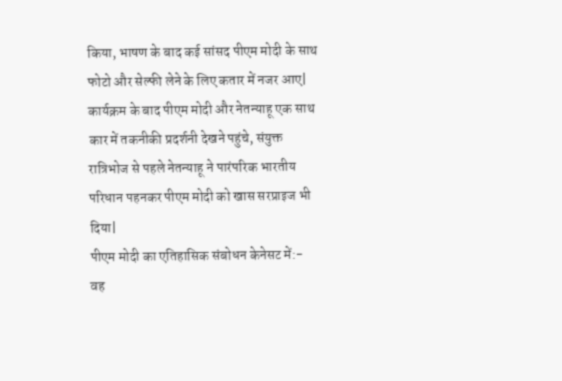किया, भाषण के बाद कई सांसद पीएम मोदी के साथ फोटो और सेल्फी लेने के लिए कतार में नजर आए|
कार्यक्रम के बाद पीएम मोदी और नेतन्याहू एक साथ कार में तकनीकी प्रदर्शनी देखने पहुंचे, संयुक्त रात्रिभोज से पहले नेतन्याहू ने पारंपरिक भारतीय परिधान पहनकर पीएम मोदी को खास सरप्राइज भी दिया|
पीएम मोदी का एतिहासिक संबोधन केनेसट में:-
वह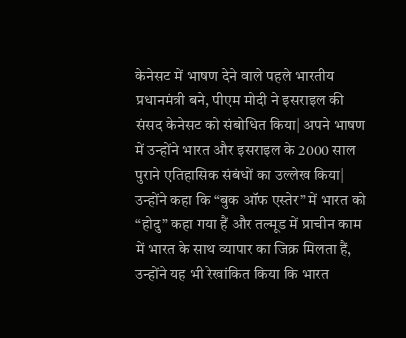केनेसट में भाषण देने वाले पहले भारतीय प्रधानमंत्री बने, पीएम मोदी ने इसराइल की संसद केनेसट को संबोधित किया| अपने भाषण में उन्होंने भारत और इसराइल के 2000 साल पुराने एतिहासिक संबंधों का उल्लेख किया| उन्होंने कहा कि “बुक ऑफ एस्तेर” में भारत को “होदु” कहा गया हैं और तल्मूड में प्राचीन काम में भारत के साथ व्यापार का जिक्र मिलता हैं, उन्होंने यह भी रेखांकित किया कि भारत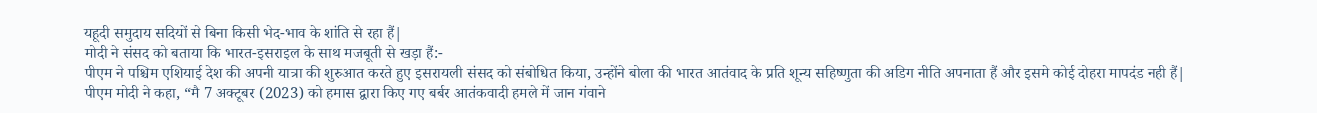यहूदी समुदाय सदियों से बिना किसी भेद-भाव के शांति से रहा हैं|
मोदी ने संसद को बताया कि भारत-इसराइल के साथ मजबूती से खड़ा हैं:-
पीएम ने पश्चिम एशियाई देश की अपनी यात्रा की शुरुआत करते हुए इसरायली संसद को संबोधित किया, उन्होंने बोला की भारत आतंवाद के प्रति शून्य सहिष्णुता की अडिग नीति अपनाता हैं और इसमे कोई दोहरा मापदंड नही हैं|
पीएम मोदी ने कहा, “मै 7 अक्टूबर (2023) को हमास द्वारा किए गए बर्बर आतंकवादी हमले में जान गंवाने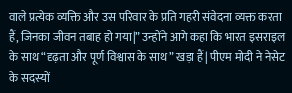वाले प्रत्येक व्यक्ति और उस परिवार के प्रति गहरी संवेदना व्यक्त करता हैं, जिनका जीवन तबाह हो गया|” उन्होंने आगे कहा कि भारत इसराइल के साथ “दृढ़ता और पूर्ण विश्वास के साथ” खड़ा हैं| पीएम मोदी ने नेसेट के सदस्यों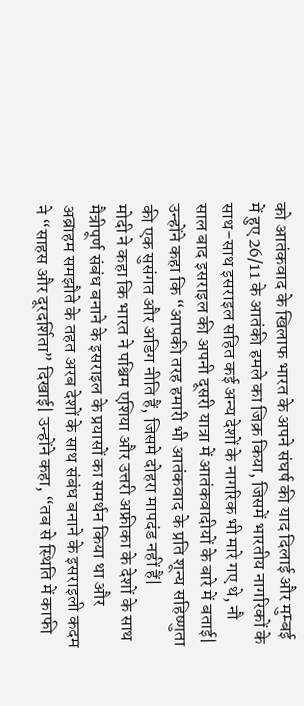को आतंकवाद के खिलाफ भारत के अपने संघर्ष की याद दिलाई और मुम्बई में हुए 26/11 के आतंकी हमले का जिक्र किया, जिसमें भारतीय नागरिकों के साथ-साथ इसराइल सहित कई अन्य देशों के नागरिक भी मारे गए थे, नौ साल बाद इसराइल की अपनी दूसरी यात्रा में आतंकवादीयों के बारे में बताई|
उन्होंने कहा कि “आपकी तरह हमारी भी आतंकवाद के प्रति शून्य सहिष्णुता की एक सुसंगत और अडिग नीति हैं, जिसमे दोहरा मापदंड नहीं हैं|
मोदी ने कहा कि भारत ने पश्चिम एशिया और उत्तरी अफ्रीका के देशों के साथ मैत्रीपूर्ण संबंध बनाने के इसराइल के प्रयासों का समर्थन किया था और अब्राहम समझौते के तहत अरब देशों के साथ संबंध बनाने के इसराइली कदम ने “साहस और दूरदर्शिता” दिखाई| उन्होंने कहा, “तब से स्थिति में काफी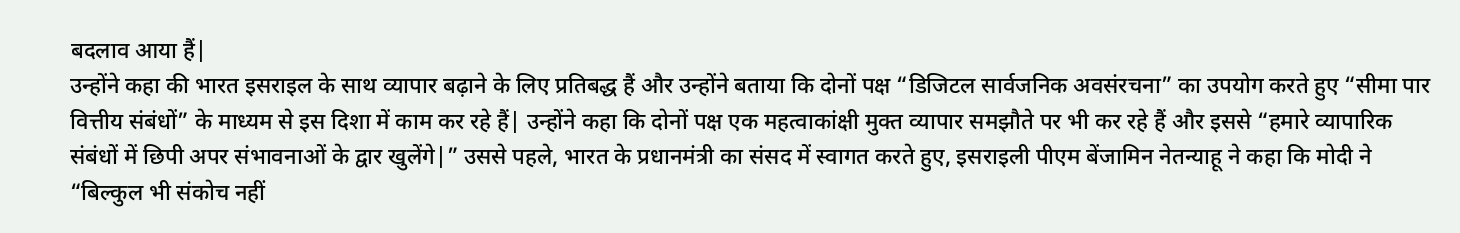बदलाव आया हैं|
उन्होंने कहा की भारत इसराइल के साथ व्यापार बढ़ाने के लिए प्रतिबद्ध हैं और उन्होंने बताया कि दोनों पक्ष “डिजिटल सार्वजनिक अवसंरचना” का उपयोग करते हुए “सीमा पार वित्तीय संबंधों” के माध्यम से इस दिशा में काम कर रहे हैं| उन्होंने कहा कि दोनों पक्ष एक महत्वाकांक्षी मुक्त व्यापार समझौते पर भी कर रहे हैं और इससे “हमारे व्यापारिक संबंधों में छिपी अपर संभावनाओं के द्वार खुलेंगे|” उससे पहले, भारत के प्रधानमंत्री का संसद में स्वागत करते हुए, इसराइली पीएम बेंजामिन नेतन्याहू ने कहा कि मोदी ने “बिल्कुल भी संकोच नहीं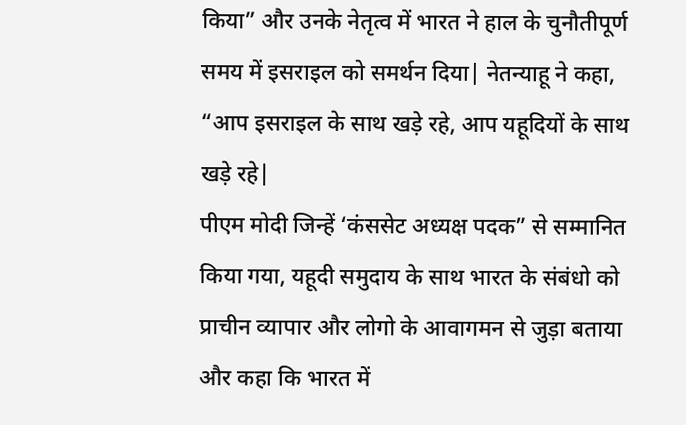किया” और उनके नेतृत्व में भारत ने हाल के चुनौतीपूर्ण समय में इसराइल को समर्थन दिया| नेतन्याहू ने कहा, “आप इसराइल के साथ खड़े रहे, आप यहूदियों के साथ खड़े रहे|
पीएम मोदी जिन्हें ‘कंससेट अध्यक्ष पदक” से सम्मानित किया गया, यहूदी समुदाय के साथ भारत के संबंधो को प्राचीन व्यापार और लोगो के आवागमन से जुड़ा बताया और कहा कि भारत में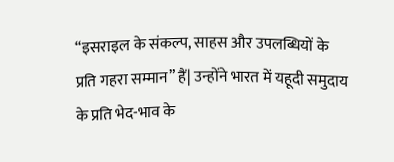“इसराइल के संकल्प, साहस और उपलब्धियों के प्रति गहरा सम्मान” हैं| उन्होंने भारत में यहूदी समुदाय के प्रति भेद-भाव के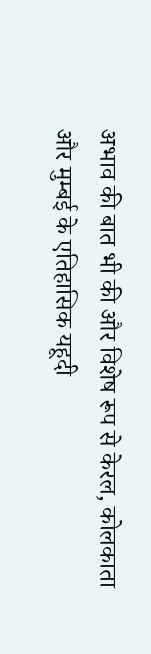अभाव की बात भी की और विशेष रूप से केरल, कोलकाता और मुम्बई के एतिहासिक यहूदी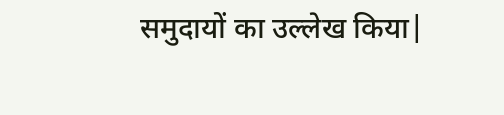समुदायों का उल्लेख किया|